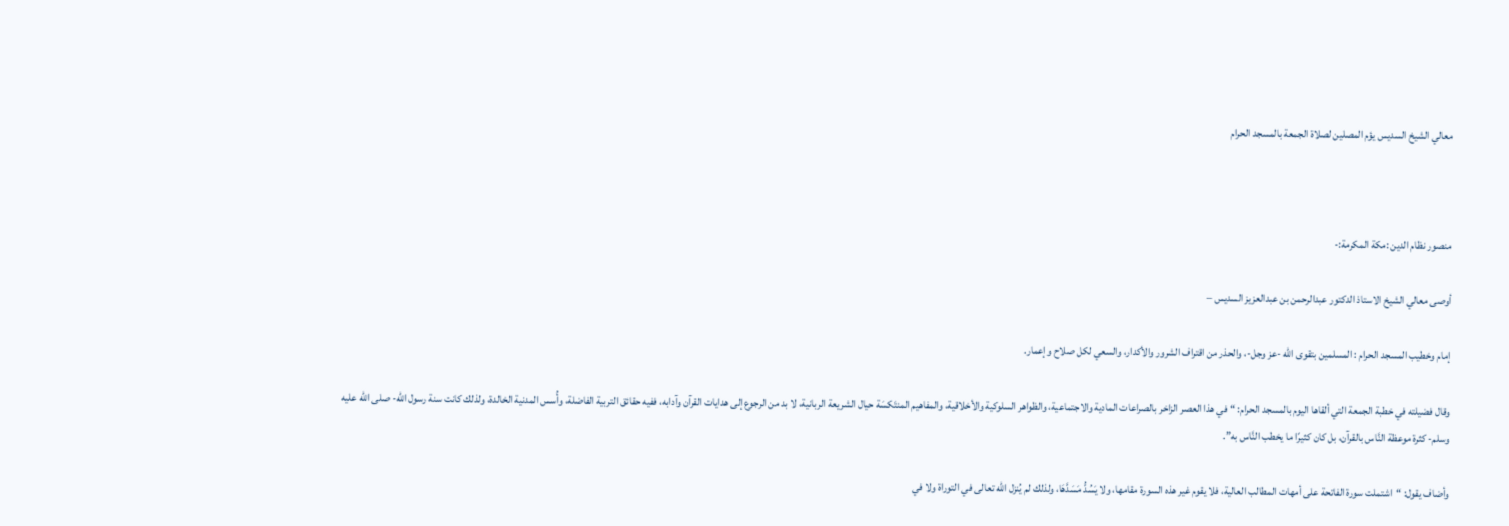معالي الشيخ السديس يؤم المصلين لصلاة الجمعة بالمسجد الحرام



منصور نظام الدين :مكة المكرمة:-

أوصى معالي الشيخ الاستاذ الدكتور عبدالرحمن بن عبدالعزيز السديس –

إمام وخطيب المسجد الحرام : المسلمين بتقوى الله -عز وجل-، والحذر من اقتراف الشرور والأكدار، والسعي لكل صلاح وإعمار.

وقال فضيلته في خطبة الجمعة التي ألقاها اليوم بالمسجد الحرام: “في هذا العصر الزاخر بالصراعات المادية والاجتماعية، والظواهر السلوكية والأخلاقية، والمفاهيم المنتَكسَة حيال الشريعة الربانية، لا بد من الرجوع إلى هدايات القرآن وآدابه، ففيه حقائق التربية الفاضلة، وأُسس المدنية الخالدة، ولذلك كانت سنة رسول الله- صلى الله عليه وسلم- كثرة موعظة النَّاس بالقرآن، بل كان كثيرًا ما يخطب النَّاس به”.

وأضاف يقول: “اشتملت سورة الفاتحة على أمهات المطالب العالية، فلا يقوم غير هذه السورة مقامها، ولا يَسُدُّ مَسَدَّهَا، ولذلك لم يُنزل الله تعالى في التوراة ولا في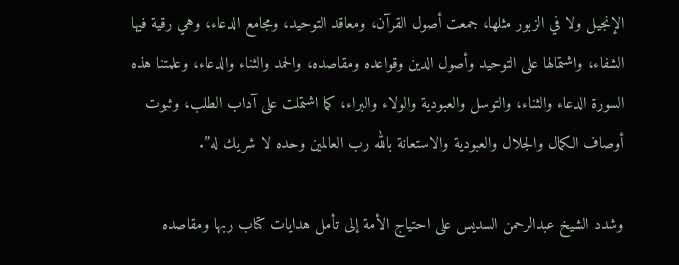الإنجيل ولا في الزبور مثلها، جمعت أصول القرآن، ومعاقد التوحيد، ومجامع الدعاء، وهي رقية فيها الشفاء، واشتمالها على التوحيد وأصول الدين وقواعده ومقاصده، والحمد والثناء والدعاء، وعلمتنا هذه السورة الدعاء والثناء، والتوسل والعبودية والولاء والبراء، كما اشتملت على آداب الطلب، وثبوت أوصاف الكمال والجلال والعبودية والاستعانة بالله رب العالمين وحده لا شريك له”.

وشدد الشيخ عبدالرحمن السديس على احتياج الأمة إلى تأمل هدايات كتاب ربها ومقاصده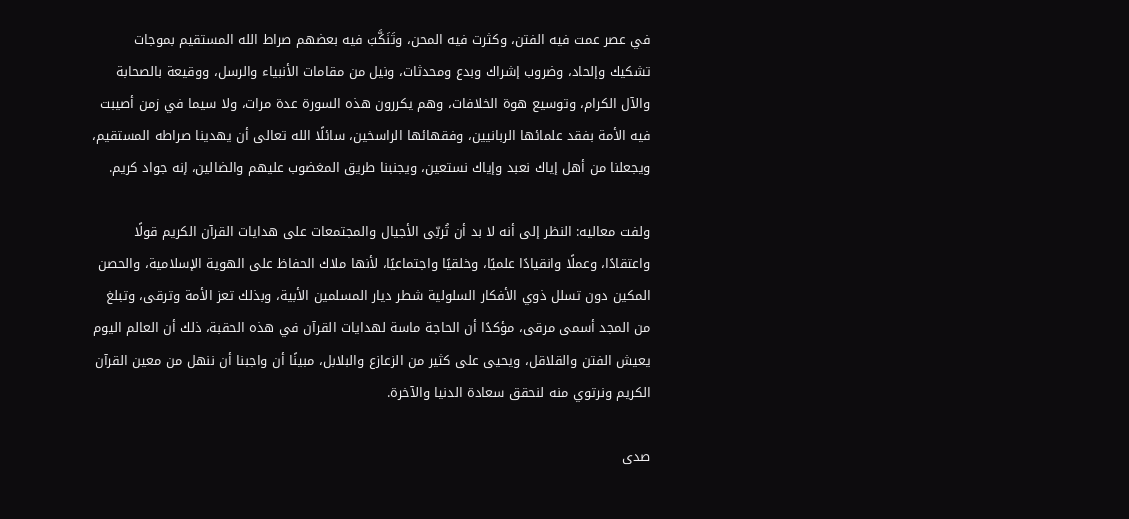في عصر عمت فيه الفتن، وكثرت فيه المحن، وتَنَكَّبَ فيه بعضهم صراط الله المستقيم بموجات تشكيك وإلحاد، وضروب إشراك وبدع ومحدثات، ونيل من مقامات الأنبياء والرسل، ووقيعة بالصحابة والآل الكرام، وتوسيع هوة الخلافات، وهم يكررون هذه السورة عدة مرات، ولا سيما في زمن أصيبت فيه الأمة بفقد علمائها الربانيين، وفقهائها الراسخين، سائلًا الله تعالى أن يهدينا صراطه المستقيم، ويجعلنا من أهل إياك نعبد وإياك نستعين، ويجنبنا طريق المغضوب عليهم والضالين، إنه جواد كريم.

ولفت معاليه: النظر إلى أنه لا بد أن تُربّى الأجيال والمجتمعات على هدايات القرآن الكريم قولًا واعتقادًا، وعملًا وانقيادًا علميًا، وخلقيًا واجتماعيًا، لأنها ملاك الحفاظ على الهوية الإسلامية، والحصن المكين دون تسلل ذوي الأفكار السلولية شطر ديار المسلمين الأبية، وبذلك تعز الأمة وترقى، وتبلغ من المجد أسمى مرقى، مؤكدًا أن الحاجة ماسة لهدايات القرآن في هذه الحقبة، ذلك أن العالم اليوم يعيش الفتن والقلاقل، ويحيى على كثير من الزعازع والبلابل، مبينًا أن واجبنا أن ننهل من معين القرآن الكريم ونرتوي منه لنحقق سعادة الدنيا والآخرة.

صدى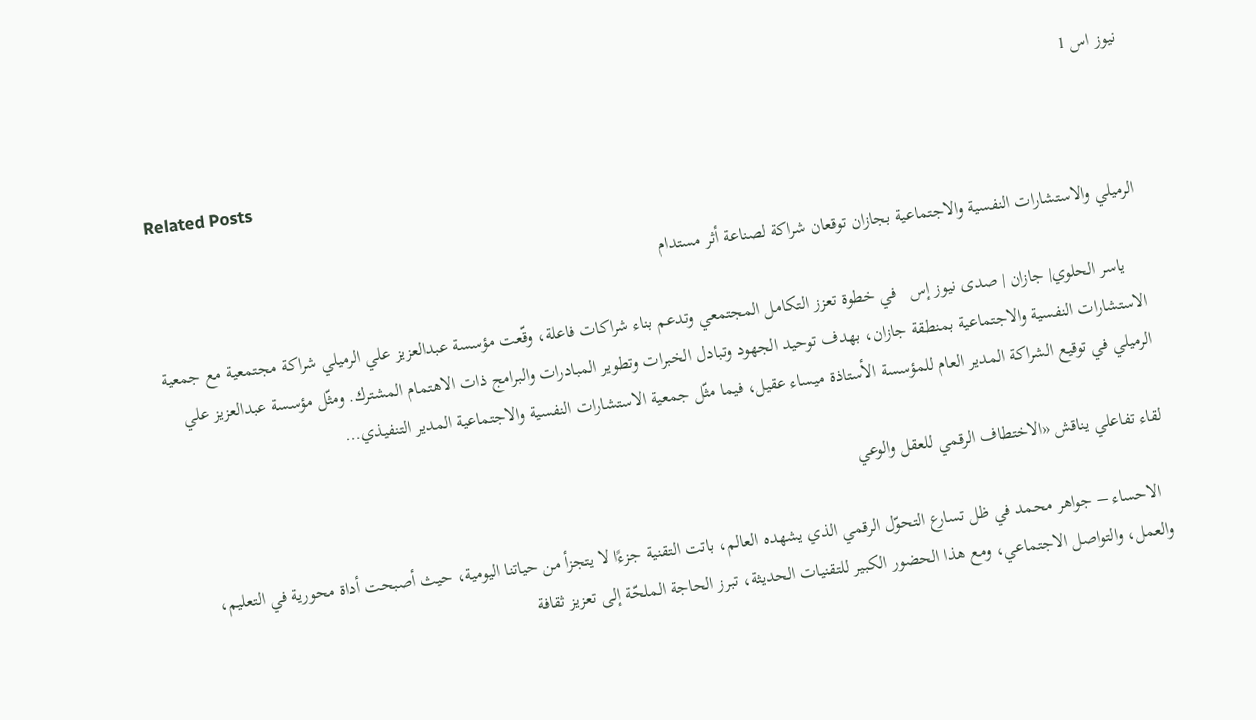نيوز اس 1

Related Posts

الرميلي والاستشارات النفسية والاجتماعية بجازان توقعان شراكة لصناعة أثر مستدام

    ياسر الحلوي| جازان | صدى نيوز إس   في خطوة تعزز التكامل المجتمعي وتدعم بناء شراكات فاعلة، وقّعت مؤسسة عبدالعزيز علي الرميلي شراكة مجتمعية مع جمعية الاستشارات النفسية والاجتماعية بمنطقة جازان، بهدف توحيد الجهود وتبادل الخبرات وتطوير المبادرات والبرامج ذات الاهتمام المشترك. ومثّل مؤسسة عبدالعزيز علي الرميلي في توقيع الشراكة المدير العام للمؤسسة الأستاذة ميساء عقيل، فيما مثّل جمعية الاستشارات النفسية والاجتماعية المدير التنفيذي…

لقاء تفاعلي يناقش «الاختطاف الرقمي للعقل والوعي

  الاحساء – جواهر محمد في ظل تسارع التحوّل الرقمي الذي يشهده العالم، باتت التقنية جزءًا لا يتجزأ من حياتنا اليومية، حيث أصبحت أداة محورية في التعليم، والعمل، والتواصل الاجتماعي، ومع هذا الحضور الكبير للتقنيات الحديثة، تبرز الحاجة الملحّة إلى تعزيز ثقافة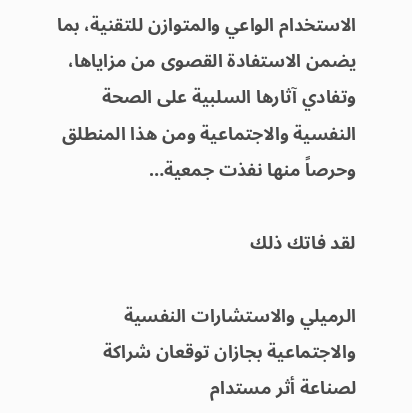الاستخدام الواعي والمتوازن للتقنية، بما يضمن الاستفادة القصوى من مزاياها، وتفادي آثارها السلبية على الصحة النفسية والاجتماعية ومن هذا المنطلق وحرصاً منها نفذت جمعية…

لقد فاتك ذلك

الرميلي والاستشارات النفسية والاجتماعية بجازان توقعان شراكة لصناعة أثر مستدام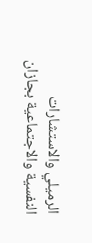الرميلي والاستشارات النفسية والاجتماعية بجازان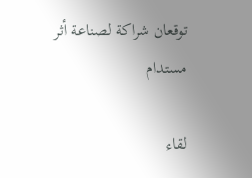توقعان شراكة لصناعة أثر مستدام

لقاء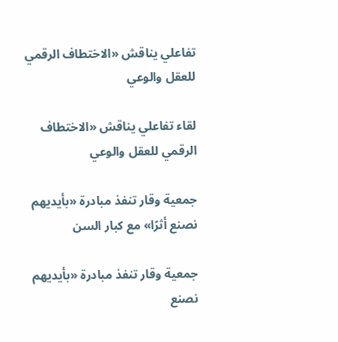تفاعلي يناقش «الاختطاف الرقمي للعقل والوعي

لقاء تفاعلي يناقش «الاختطاف الرقمي للعقل والوعي

جمعية وقار تنفذ مبادرة «بأيديهم نصنع أثرًا» مع كبار السن

جمعية وقار تنفذ مبادرة «بأيديهم نصنع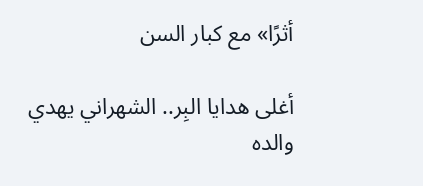أثرًا» مع كبار السن

أغلى هدايا البِر.. الشهراني يهدي والده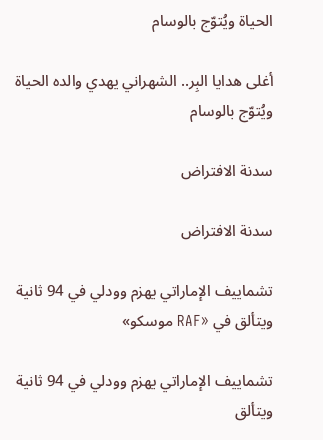الحياة ويُتوّج بالوسام

أغلى هدايا البِر.. الشهراني يهدي والده الحياة ويُتوّج بالوسام

سدنة الافتراض

سدنة الافتراض

تشماييف الإماراتي يهزم وودلي في 94 ثانية ويتألق في «RAF موسكو»

تشماييف الإماراتي يهزم وودلي في 94 ثانية ويتألق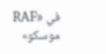في «RAF موسكو»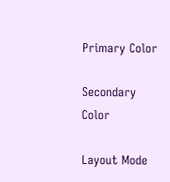Primary Color

Secondary Color

Layout Mode